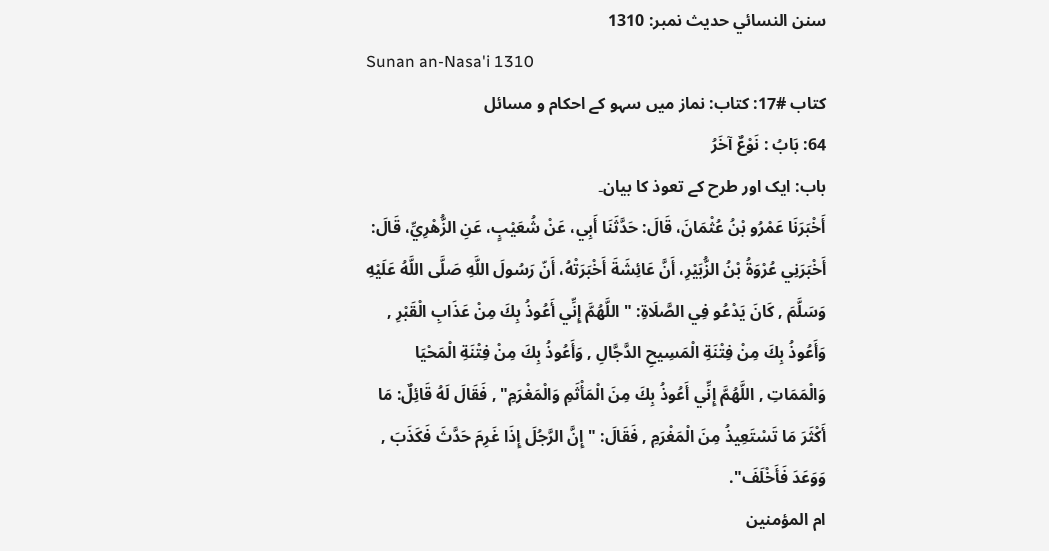سنن النسائي حدیث نمبر: 1310
Sunan an-Nasa'i 1310
کتاب #17: کتاب: نماز میں سہو کے احکام و مسائل
64: بَابُ : نَوْعٌ آخَرُ
باب: ایک اور طرح کے تعوذ کا بیان۔
أَخْبَرَنَا عَمْرُو بْنُ عُثْمَانَ، قَالَ: حَدَّثَنَا أَبِي، عَنْ شُعَيْبٍ، عَنِ الزُّهْرِيِّ، قَالَ: أَخْبَرَنِي عُرْوَةُ بْنُ الزُّبَيْرِ، أَنَّ عَائِشَةَ أَخْبَرَتْهُ، أَنّ رَسُولَ اللَّهِ صَلَّى اللَّهُ عَلَيْهِ وَسَلَّمَ , كَانَ يَدْعُو فِي الصَّلَاةِ: " اللَّهُمَّ إِنِّي أَعُوذُ بِكَ مِنْ عَذَابِ الْقَبْرِ , وَأَعُوذُ بِكَ مِنْ فِتْنَةِ الْمَسِيحِ الدَّجَّالِ , وَأَعُوذُ بِكَ مِنْ فِتْنَةِ الْمَحْيَا وَالْمَمَاتِ , اللَّهُمَّ إِنِّي أَعُوذُ بِكَ مِنَ الْمَأْثَمِ وَالْمَغْرَمِ" , فَقَالَ لَهُ قَائِلٌ: مَا أَكْثَرَ مَا تَسْتَعِيذُ مِنَ الْمَغْرَمِ , فَقَالَ: " إِنَّ الرَّجُلَ إِذَا غَرِمَ حَدَّثَ فَكَذَبَ , وَوَعَدَ فَأَخْلَفَ".
ام المؤمنین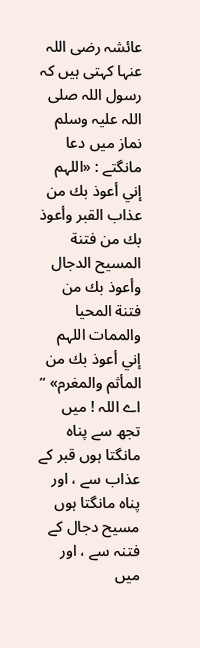عائشہ رضی اللہ عنہا کہتی ہیں کہ رسول اللہ صلی اللہ علیہ وسلم نماز میں دعا مانگتے : «اللہم إني أعوذ بك من عذاب القبر وأعوذ بك من فتنة المسيح الدجال وأعوذ بك من فتنة المحيا والممات اللہم إني أعوذ بك من المأثم والمغرم» ” اے اللہ ! میں تجھ سے پناہ مانگتا ہوں قبر کے عذاب سے ، اور پناہ مانگتا ہوں مسیح دجال کے فتنہ سے ، اور میں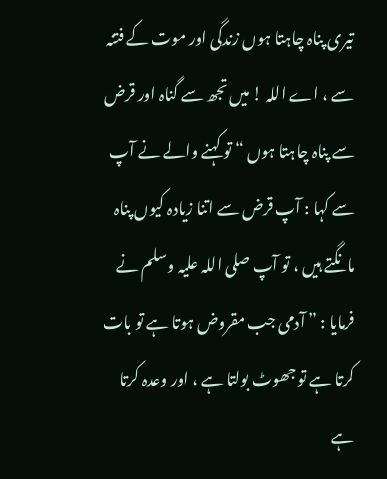تیری پناہ چاہتا ہوں زندگی اور موت کے فتنہ سے ، اے اللہ ! میں تجھ سے گناہ اور قرض سے پناہ چاہتا ہوں “ تو کہنے والے نے آپ سے کہا : آپ قرض سے اتنا زیادہ کیوں پناہ مانگتے ہیں ، تو آپ صلی اللہ علیہ وسلم نے فرمایا : ” آدمی جب مقروض ہوتا ہے تو بات کرتا ہے تو جھوٹ بولتا ہے ، اور وعدہ کرتا ہے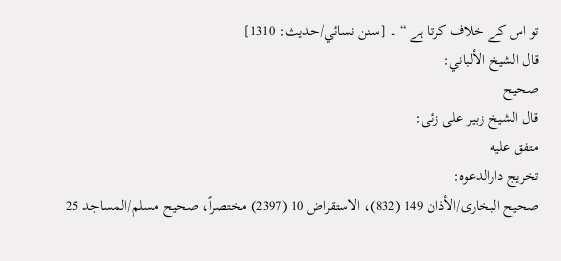تو اس کے خلاف کرتا ہے “ ۔ [سنن نسائي/حدیث: 1310]
قال الشيخ الألباني:
صحيح
قال الشيخ زبیر علی زئی:
متفق عليه
تخریج دارالدعوہ:
صحیح البخاری/الأذان 149 (832)، الاستقراض 10 (2397) مختصراً، صحیح مسلم/المساجد 25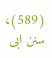(589)، سنن ابی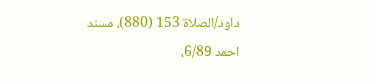داود/الصلاة 153 (880)، مسند احمد 6/89،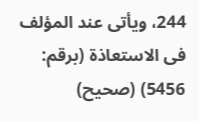244، ویأتی عند المؤلف فی الاستعاذة (برقم: 5456) (صحیح)